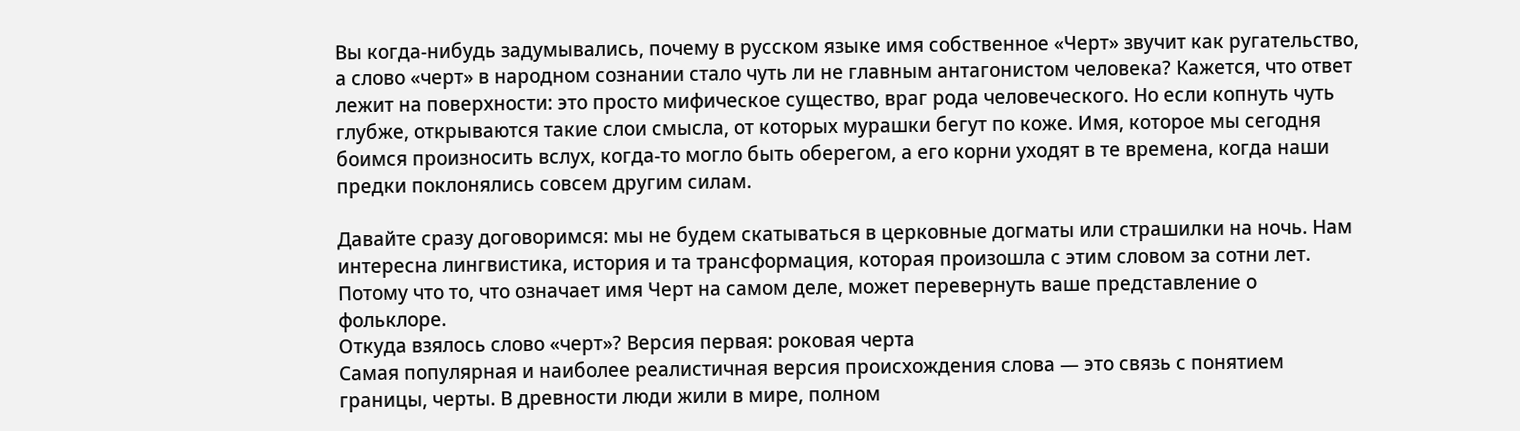Вы когда-нибудь задумывались, почему в русском языке имя собственное «Черт» звучит как ругательство, а слово «черт» в народном сознании стало чуть ли не главным антагонистом человека? Кажется, что ответ лежит на поверхности: это просто мифическое существо, враг рода человеческого. Но если копнуть чуть глубже, открываются такие слои смысла, от которых мурашки бегут по коже. Имя, которое мы сегодня боимся произносить вслух, когда-то могло быть оберегом, а его корни уходят в те времена, когда наши предки поклонялись совсем другим силам.

Давайте сразу договоримся: мы не будем скатываться в церковные догматы или страшилки на ночь. Нам интересна лингвистика, история и та трансформация, которая произошла с этим словом за сотни лет. Потому что то, что означает имя Черт на самом деле, может перевернуть ваше представление о фольклоре.
Откуда взялось слово «черт»? Версия первая: роковая черта
Самая популярная и наиболее реалистичная версия происхождения слова — это связь с понятием границы, черты. В древности люди жили в мире, полном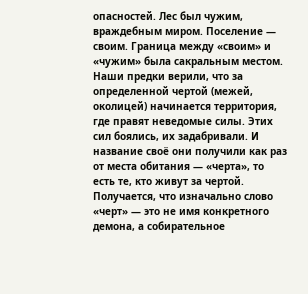опасностей. Лес был чужим, враждебным миром. Поселение — своим. Граница между «своим» и «чужим» была сакральным местом.
Наши предки верили, что за определенной чертой (межей, околицей) начинается территория, где правят неведомые силы. Этих сил боялись, их задабривали. И название своё они получили как раз от места обитания — «черта», то есть те, кто живут за чертой. Получается, что изначально слово «черт» — это не имя конкретного демона, а собирательное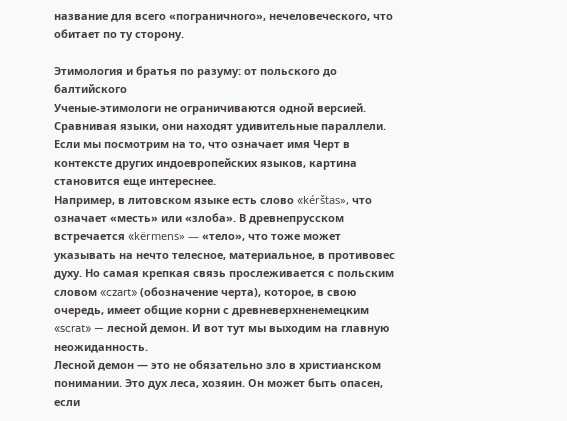название для всего «пограничного», нечеловеческого, что обитает по ту сторону.

Этимология и братья по разуму: от польского до балтийского
Ученые-этимологи не ограничиваются одной версией. Сравнивая языки, они находят удивительные параллели. Если мы посмотрим на то, что означает имя Черт в контексте других индоевропейских языков, картина становится еще интереснее.
Например, в литовском языке есть слово «kérštas», что означает «месть» или «злоба». В древнепрусском встречается «kërmens» — «тело», что тоже может указывать на нечто телесное, материальное, в противовес духу. Но самая крепкая связь прослеживается с польским словом «czart» (обозначение черта), которое, в свою очередь, имеет общие корни с древневерхненемецким «scrat» — лесной демон. И вот тут мы выходим на главную неожиданность.
Лесной демон — это не обязательно зло в христианском понимании. Это дух леса, хозяин. Он может быть опасен, если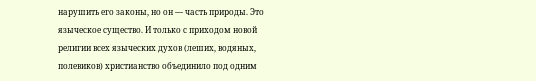нарушить его законы, но он — часть природы. Это языческое существо. И только с приходом новой религии всех языческих духов (леших, водяных, полевиков) христианство объединило под одним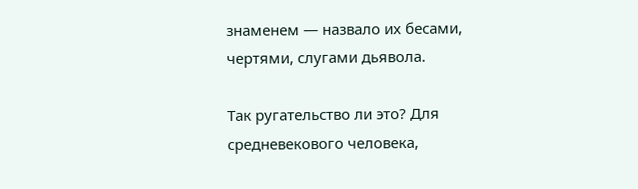знаменем — назвало их бесами, чертями, слугами дьявола.

Так ругательство ли это? Для средневекового человека,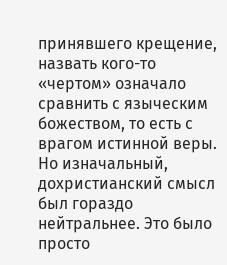принявшего крещение, назвать кого-то «чертом» означало сравнить с языческим божеством, то есть с врагом истинной веры. Но изначальный, дохристианский смысл был гораздо нейтральнее. Это было просто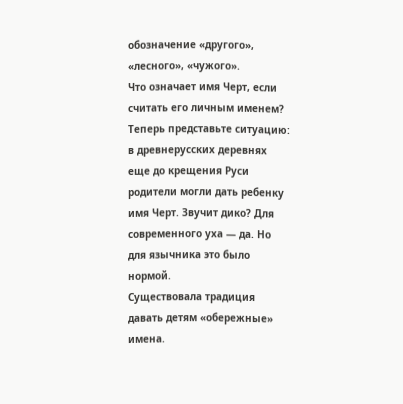обозначение «другого», «лесного», «чужого».
Что означает имя Черт, если считать его личным именем?
Теперь представьте ситуацию: в древнерусских деревнях еще до крещения Руси родители могли дать ребенку имя Черт. Звучит дико? Для современного уха — да. Но для язычника это было нормой.
Существовала традиция давать детям «обережные» имена.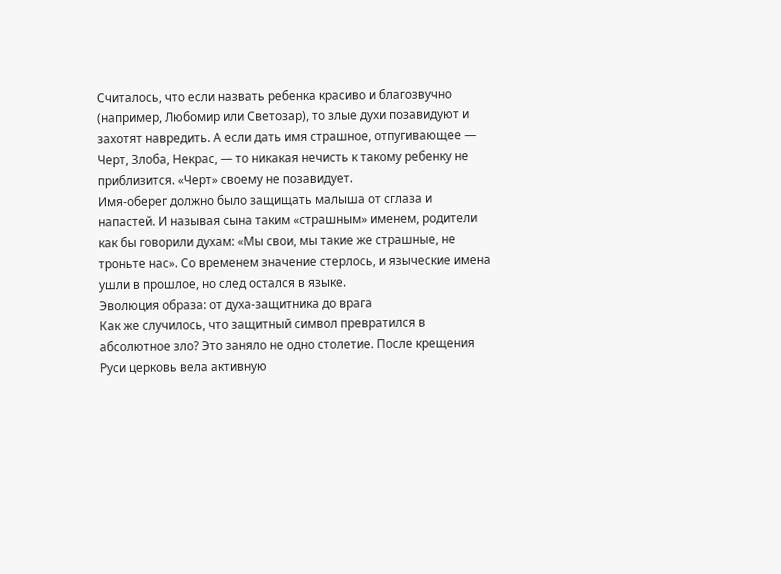Считалось, что если назвать ребенка красиво и благозвучно (например, Любомир или Светозар), то злые духи позавидуют и захотят навредить. А если дать имя страшное, отпугивающее — Черт, Злоба, Некрас, — то никакая нечисть к такому ребенку не приблизится. «Черт» своему не позавидует.
Имя-оберег должно было защищать малыша от сглаза и напастей. И называя сына таким «страшным» именем, родители как бы говорили духам: «Мы свои, мы такие же страшные, не троньте нас». Со временем значение стерлось, и языческие имена ушли в прошлое, но след остался в языке.
Эволюция образа: от духа-защитника до врага
Как же случилось, что защитный символ превратился в абсолютное зло? Это заняло не одно столетие. После крещения Руси церковь вела активную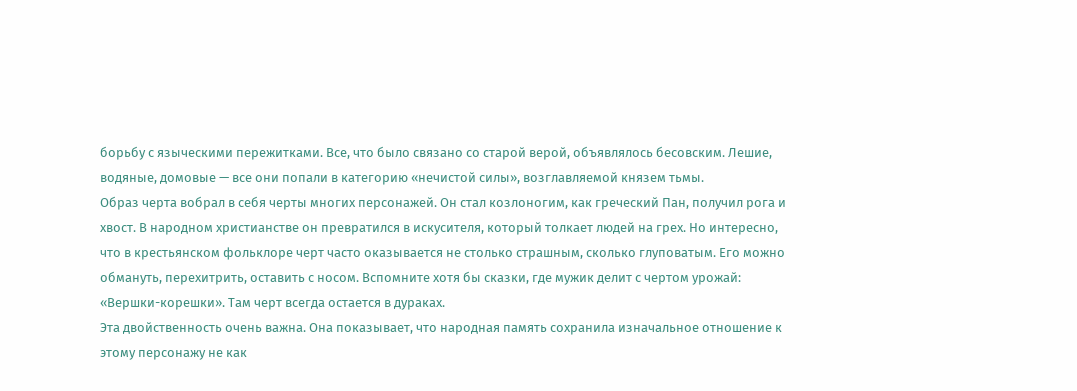борьбу с языческими пережитками. Все, что было связано со старой верой, объявлялось бесовским. Лешие, водяные, домовые — все они попали в категорию «нечистой силы», возглавляемой князем тьмы.
Образ черта вобрал в себя черты многих персонажей. Он стал козлоногим, как греческий Пан, получил рога и хвост. В народном христианстве он превратился в искусителя, который толкает людей на грех. Но интересно, что в крестьянском фольклоре черт часто оказывается не столько страшным, сколько глуповатым. Его можно обмануть, перехитрить, оставить с носом. Вспомните хотя бы сказки, где мужик делит с чертом урожай: «Вершки-корешки». Там черт всегда остается в дураках.
Эта двойственность очень важна. Она показывает, что народная память сохранила изначальное отношение к этому персонажу не как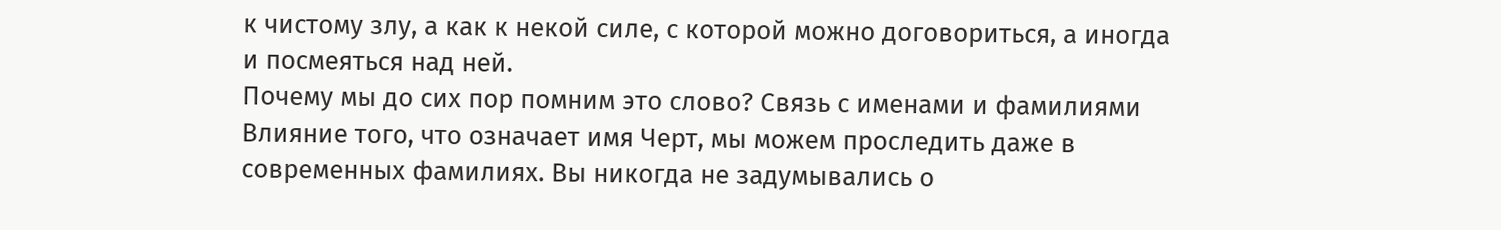к чистому злу, а как к некой силе, с которой можно договориться, а иногда и посмеяться над ней.
Почему мы до сих пор помним это слово? Связь с именами и фамилиями
Влияние того, что означает имя Черт, мы можем проследить даже в современных фамилиях. Вы никогда не задумывались о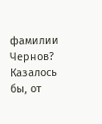фамилии Чернов? Казалось бы, от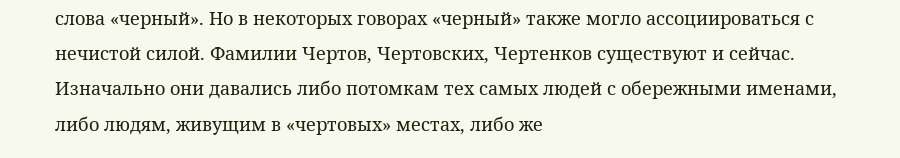слова «черный». Но в некоторых говорах «черный» также могло ассоциироваться с нечистой силой. Фамилии Чертов, Чертовских, Чертенков существуют и сейчас. Изначально они давались либо потомкам тех самых людей с обережными именами, либо людям, живущим в «чертовых» местах, либо же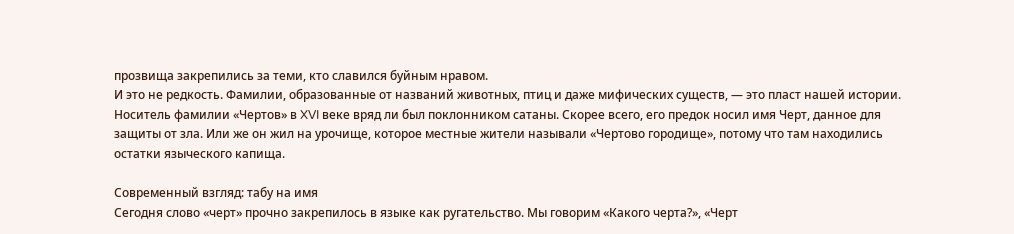прозвища закрепились за теми, кто славился буйным нравом.
И это не редкость. Фамилии, образованные от названий животных, птиц и даже мифических существ, — это пласт нашей истории. Носитель фамилии «Чертов» в XVI веке вряд ли был поклонником сатаны. Скорее всего, его предок носил имя Черт, данное для защиты от зла. Или же он жил на урочище, которое местные жители называли «Чертово городище», потому что там находились остатки языческого капища.

Современный взгляд: табу на имя
Сегодня слово «черт» прочно закрепилось в языке как ругательство. Мы говорим «Какого черта?», «Черт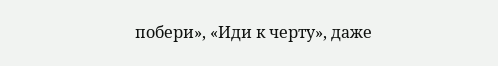побери», «Иди к черту», даже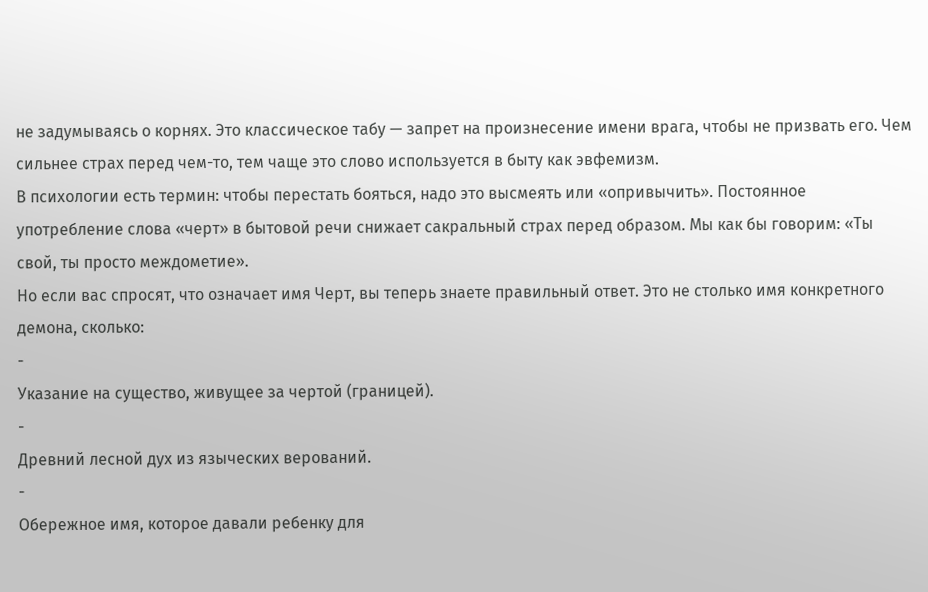не задумываясь о корнях. Это классическое табу — запрет на произнесение имени врага, чтобы не призвать его. Чем сильнее страх перед чем-то, тем чаще это слово используется в быту как эвфемизм.
В психологии есть термин: чтобы перестать бояться, надо это высмеять или «опривычить». Постоянное употребление слова «черт» в бытовой речи снижает сакральный страх перед образом. Мы как бы говорим: «Ты свой, ты просто междометие».
Но если вас спросят, что означает имя Черт, вы теперь знаете правильный ответ. Это не столько имя конкретного демона, сколько:
-
Указание на существо, живущее за чертой (границей).
-
Древний лесной дух из языческих верований.
-
Обережное имя, которое давали ребенку для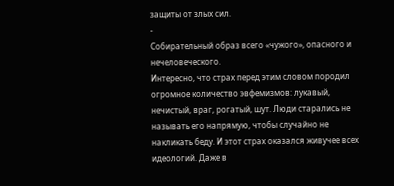защиты от злых сил.
-
Собирательный образ всего «чужого», опасного и нечеловеческого.
Интересно, что страх перед этим словом породил огромное количество эвфемизмов: лукавый, нечистый, враг, рогатый, шут. Люди старались не называть его напрямую, чтобы случайно не накликать беду. И этот страх оказался живучее всех идеологий. Даже в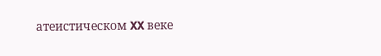атеистическом XX веке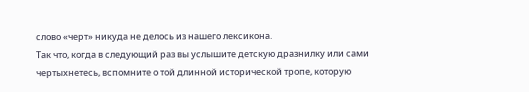слово «черт» никуда не делось из нашего лексикона.
Так что, когда в следующий раз вы услышите детскую дразнилку или сами чертыхнетесь, вспомните о той длинной исторической тропе, которую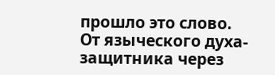прошло это слово. От языческого духа-защитника через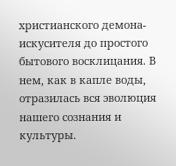христианского демона-искусителя до простого бытового восклицания. В нем, как в капле воды, отразилась вся эволюция нашего сознания и культуры.